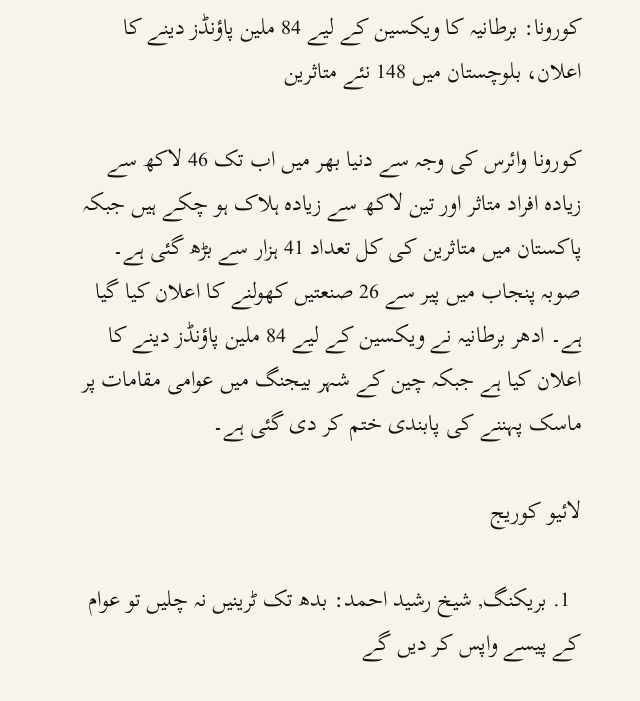کورونا: برطانیہ کا ویکسین کے لیے 84 ملین پاؤنڈز دینے کا اعلان، بلوچستان میں 148 نئے متاثرین

کورونا وائرس کی وجہ سے دنیا بھر میں اب تک 46 لاکھ سے زیادہ افراد متاثر اور تین لاکھ سے زیادہ ہلاک ہو چکے ہیں جبکہ پاکستان میں متاثرین کی کل تعداد 41 ہزار سے بڑھ گئی ہے۔ صوبہ پنجاب میں پیر سے 26 صنعتیں کھولنے کا اعلان کیا گیا ہے۔ ادھر برطانیہ نے ویکسین کے لیے 84 ملین پاؤنڈز دینے کا اعلان کیا ہے جبکہ چین کے شہر بیجنگ میں عوامی مقامات پر ماسک پہننے کی پابندی ختم کر دی گئی ہے۔

لائیو کوریج

  1. بریکنگ, شیخ رشید احمد: بدھ تک ٹرینیں نہ چلیں تو عوام کے پیسے واپس کر دیں گے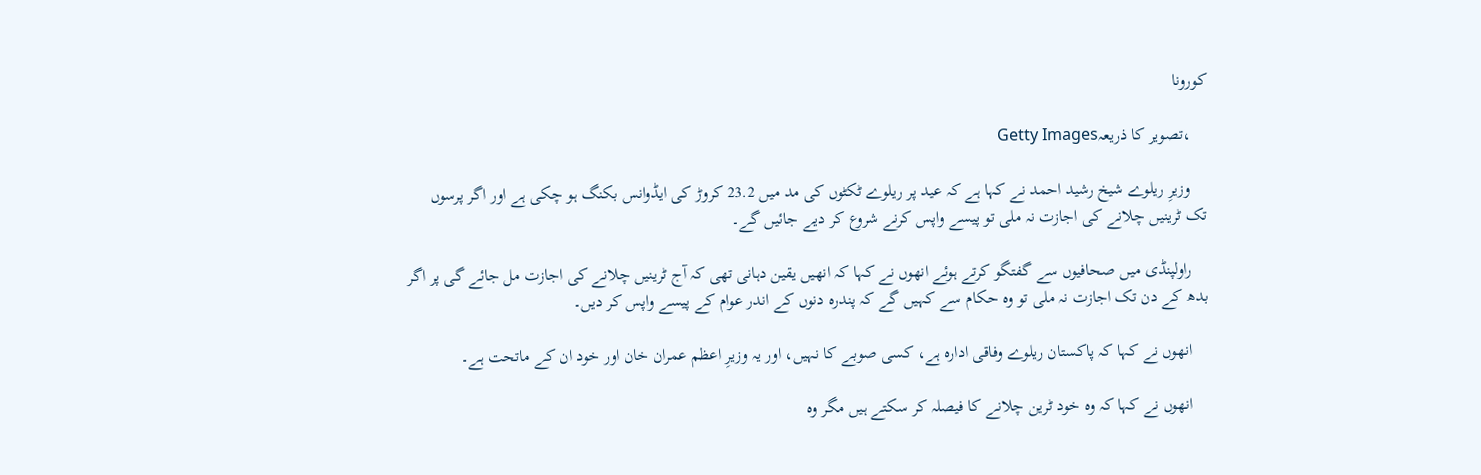کورونا

    ،تصویر کا ذریعہGetty Images

    وزیرِ ریلوے شیخ رشید احمد نے کہا ہے کہ عید پر ریلوے ٹکٹوں کی مد میں 23.2 کروڑ کی ایڈوانس بکنگ ہو چکی ہے اور اگر پرسوں تک ٹرینیں چلانے کی اجازت نہ ملی تو پیسے واپس کرنے شروع کر دیے جائیں گے۔

    راولپنڈی میں صحافیوں سے گفتگو کرتے ہوئے انھوں نے کہا کہ انھیں یقین دہانی تھی کہ آج ٹرینیں چلانے کی اجازت مل جائے گی پر اگر بدھ کے دن تک اجازت نہ ملی تو وہ حکام سے کہیں گے کہ پندرہ دنوں کے اندر عوام کے پیسے واپس کر دیں۔

    انھوں نے کہا کہ پاکستان ریلوے وفاقی ادارہ ہے، کسی صوبے کا نہیں، اور یہ وزیرِ اعظم عمران خان اور خود ان کے ماتحت ہے۔

    انھوں نے کہا کہ وہ خود ٹرین چلانے کا فیصلہ کر سکتے ہیں مگر وہ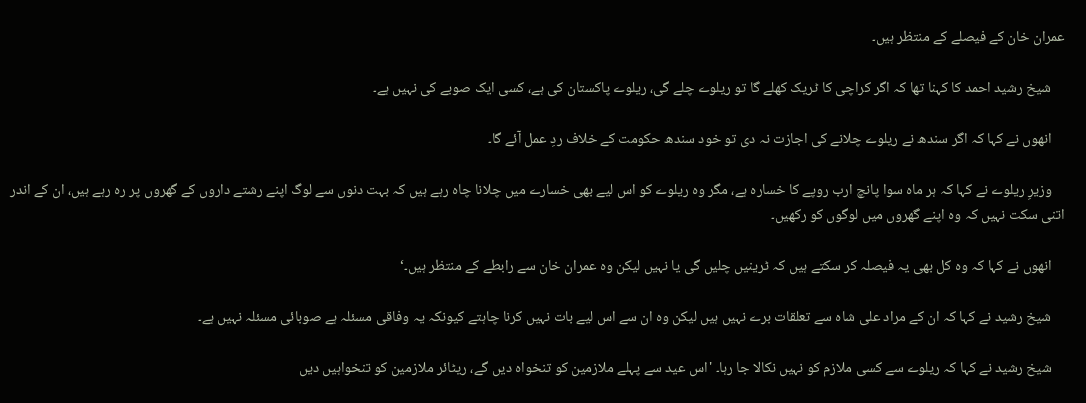عمران خان کے فیصلے کے منتظر ہیں۔

    شیخ رشید احمد کا کہنا تھا کہ اگر کراچی کا ٹریک کھلے گا تو ریلوے چلے گی، ریلوے پاکستان کی ہے، کسی ایک صوبے کی نہیں ہے۔

    انھوں نے کہا کہ اگر سندھ نے ریلوے چلانے کی اجازت نہ دی تو خود سندھ حکومت کے خلاف ردِ عمل آئے گا۔

    وزیرِ ریلوے نے کہا کہ ہر ماہ سوا پانچ ارب روپے کا خسارہ ہے، مگر وہ ریلوے کو اس لیے بھی خسارے میں چلانا چاہ رہے ہیں کہ بہت دنوں سے لوگ اپنے رشتے داروں کے گھروں پر رہ رہے ہیں، ان کے اندر اتنی سکت نہیں کہ وہ اپنے گھروں میں لوگوں کو رکھیں۔

    انھوں نے کہا کہ وہ کل بھی یہ فیصلہ کر سکتے ہیں کہ ٹرینیں چلیں گی یا نہیں لیکن وہ عمران خان سے رابطے کے منتظر ہیں۔‘

    شیخ رشید نے کہا کہ ان کے مراد علی شاہ سے تعلقات برے نہیں ہیں لیکن وہ ان سے اس لیے بات نہیں کرنا چاہتے کیونکہ یہ وفاقی مسئلہ ہے صوبائی مسئلہ نہیں ہے۔

    شیخ رشید نے کہا کہ ریلوے سے کسی ملازم کو نہیں نکالا جا رہا۔ 'اس عید سے پہلے ملازمین کو تنخواہ دیں گے، ریٹائر ملازمین کو تنخواہیں دیں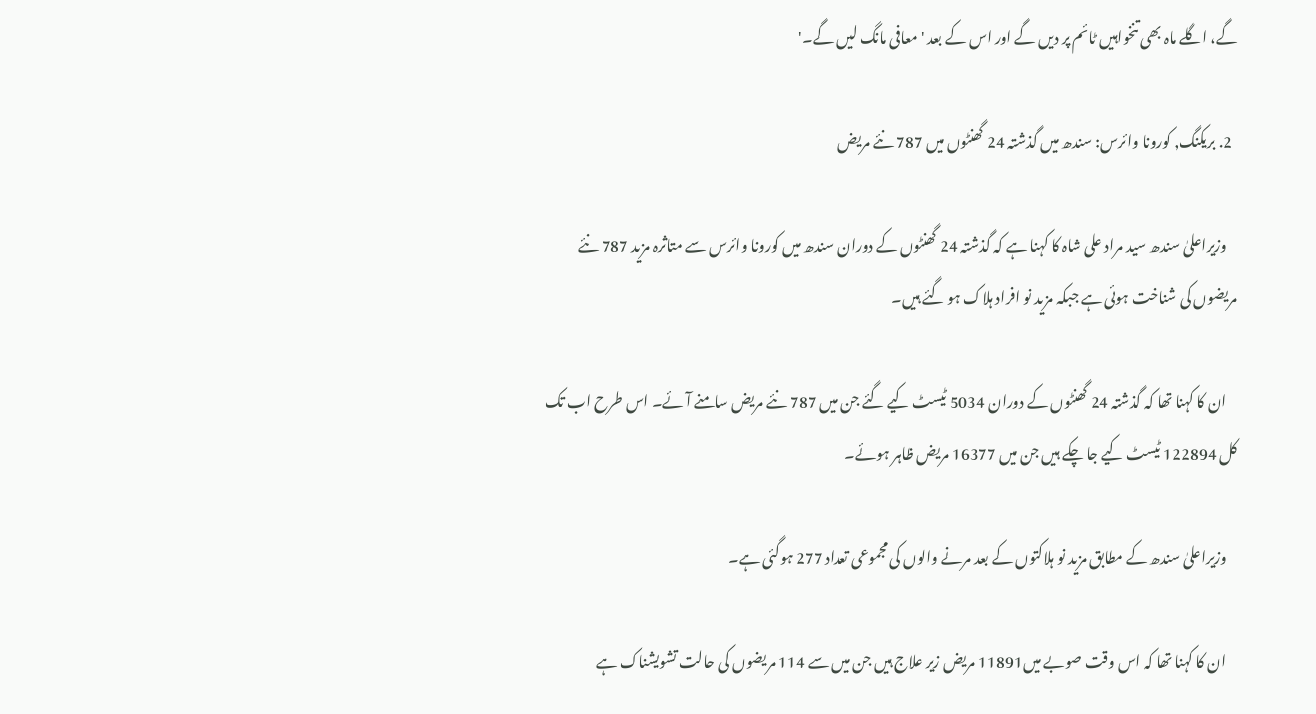گے، اگلے ماہ بھی تنخواہیں ٹائم پر دیں گے اور اس کے بعد 'معافی مانگ لیں گے۔'

  2. بریکنگ, کورونا وائرس: سندھ میں گذشتہ 24 گھنٹوں میں 787 نئے مریض

    وزیراعلیٰ سندھ سید مراد علی شاہ کا کہنا ہے کہ گذشتہ 24 گھنٹوں کے دوران سندھ میں کورونا وائرس سے متاثرہ مزید 787 نئے مریضوں کی شناخت ہوئی ہے جبکہ مزید نو افراد ہلاک ہو گئے ہیں۔

    ان کا کہنا تھا کہ گذشتہ 24 گھنٹوں کے دوران 5034 ٹیسٹ کیے گئے جن میں 787 نئے مریض سامنے آئے۔ اس طرح اب تک کل 122894 ٹیسٹ کیے جا چکے ہیں جن میں 16377 مریض ظاہر ہوئے۔

    وزیراعلیٰ سندھ کے مطابق مزید نو ہلاکتوں کے بعد مرنے والوں کی مجموعی تعداد 277 ہوگئی ہے۔

    ان کا کہنا تھا کہ اس وقت صوبے میں11891 مریض زیر علاج ہیں جن میں سے 114 مریضوں کی حالت تشویشناک ہے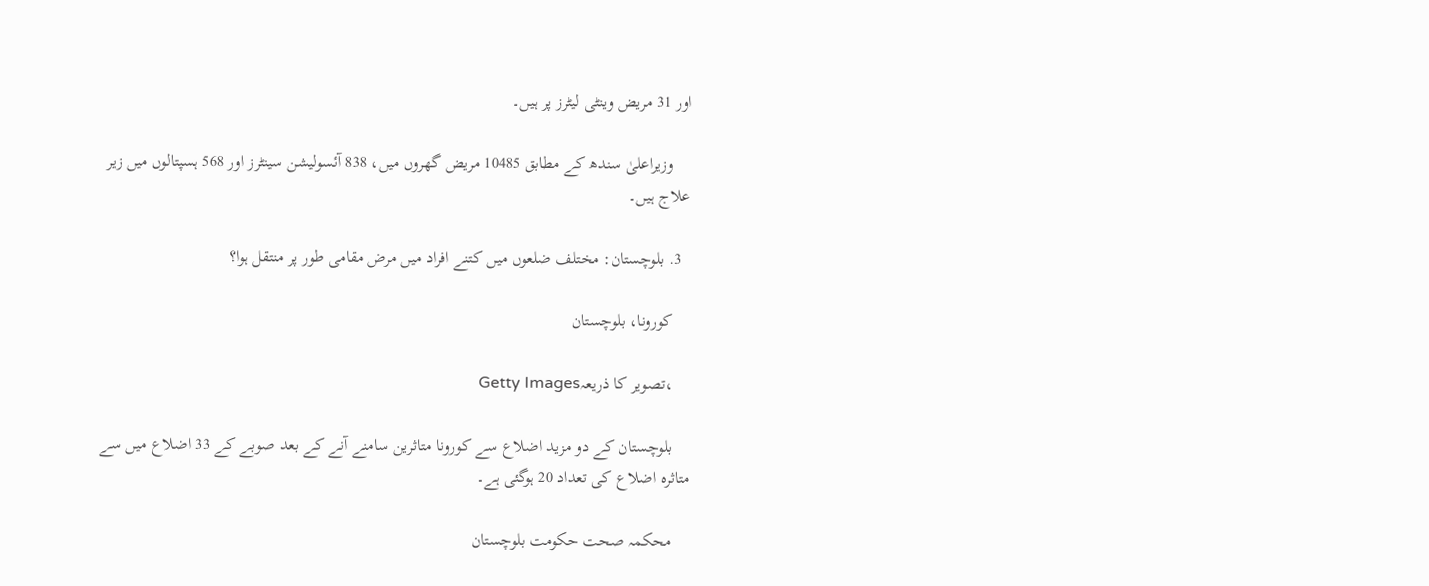اور 31 مریض وینٹی لیٹرز پر ہیں۔

    وزیراعلیٰ سندھ کے مطابق 10485 مریض گھروں میں، 838 آئسولیشن سینٹرز اور 568 ہسپتالوں میں زیر علاج ہیں۔

  3. بلوچستان: مختلف ضلعوں میں کتنے افراد میں مرض مقامی طور پر منتقل ہوا؟

    کورونا، بلوچستان

    ،تصویر کا ذریعہGetty Images

    بلوچستان کے دو مزید اضلاع سے کورونا متاثرین سامنے آنے کے بعد صوبے کے 33 اضلاع میں سے متاثرہ اضلاع کی تعداد 20 ہوگئی ہے۔

    محکمہ صحت حکومت بلوچستان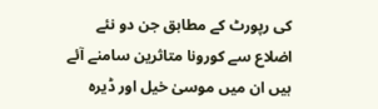کی رپورٹ کے مطابق جن دو نئے اضلاع سے کورونا متاثرین سامنے آئے ہیں ان میں موسیٰ خیل اور ڈیرہ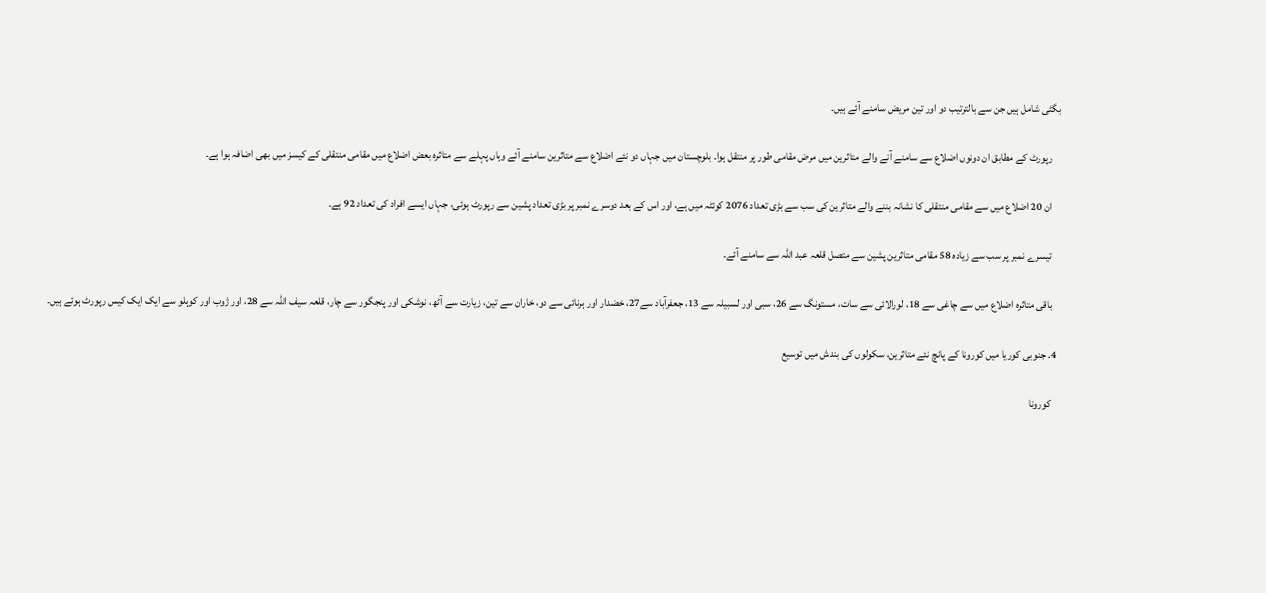بگٹی شامل ہیں جن سے بالترتیب دو اور تین مریض سامنے آئے ہیں۔

    رپورٹ کے مطابق ان دونوں اضلاع سے سامنے آنے والے متاثرین میں مرض مقامی طور پر منتقل ہوا۔ بلوچستان میں جہاں دو نئے اضلاع سے متاثرین سامنے آئے وہاں پہلے سے متاثرہ بعض اضلاع میں مقامی منتقلی کے کیسز میں بھی اضافہ ہوا ہے۔

    ان 20 اضلاع میں سے مقامی منتقلی کا نشانہ بننے والے متاثرین کی سب سے بڑی تعداد 2076 کوئٹہ میں ہے، اور اس کے بعد دوسرے نمبر پر بڑی تعداد پشین سے رپورٹ ہوئی، جہاں ایسے افراد کی تعداد 92 ہے۔

    تیسرے نمبر پر سب سے زیادہ 58 مقامی متاثرین پشین سے متصل قلعہ عبد اللہ سے سامنے آئے۔

    باقی متاثرہ اضلاع میں سے چاغی سے 18، لورالائی سے سات، مستونگ سے 26، سبی اور لسبیلہ سے 13، جعفرآباد سے27، خضدار اور ہرنائی سے دو، خاران سے تین، زیارت سے آٹھ، نوشکی اور پنجگور سے چار، قلعہ سیف اللہ سے 28، اور ژوب اور کوہلو سے ایک ایک کیس رپورٹ ہوئے ہیں۔

  4. جنوبی کوریا میں کورونا کے پانچ نئے متاثرین، سکولوں کی بندش میں توسیع

    کورونا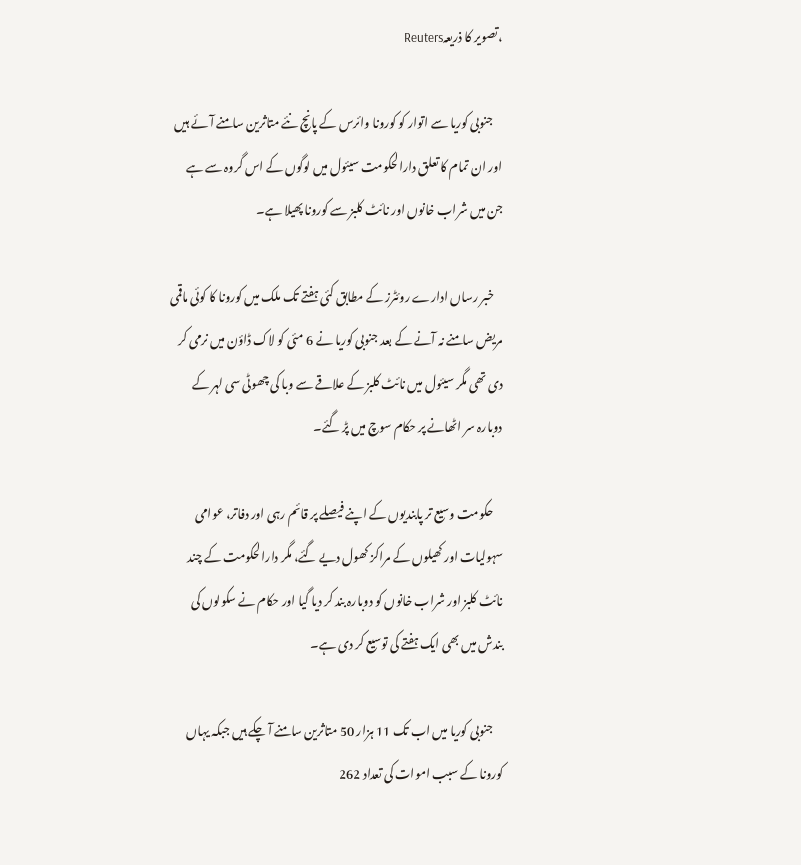،تصویر کا ذریعہReuters

    جنوبی کوریا سے اتوار کو کورونا وائرس کے پانچ نئے متاثرین سامنے آئے ہیں اور ان تمام کا تعلق دارالحکومت سیئول میں لوگوں کے اس گروہ سے ہے جن میں شراب خانوں اور نائٹ کلبز سے کورونا پھیلا ہے۔

    خبر رساں ادارے روئٹرز کے مطابق کئی ہفتے تک ملک میں کورونا کا کوئی ماقمی مریض سامنے نہ آنے کے بعد جنوبی کوریا نے 6 مئی کو لاک ڈاؤن میں نرمی کر دی تھی مگر سیئول میں نائٹ کلبز کے علاقے سے وبا کی چھوٹی سی لہر کے دوبارہ سر اٹھانے پر حکام سوچ میں پڑ گئے۔

    حکومت وسیع تر پابندیوں کے اپنے فیصلے پر قائم رہی اور دفاتر، عوامی سہولیات اور کھیلوں کے مراکز کھول دیے گئے، مگر دارالحکومت کے چند نائٹ کلبز اور شراب خانوں کو دوبارہ بند کر دیا گیا اور حکام نے سکولوں کی بندش میں بھی ایک ہفتے کی توسیع کر دی ہے۔

    جنوبی کوریا میں اب تک 11 ہزار 50 متاثرین سامنے آ چکے ہیں جبکہ یہاں کورونا کے سبب اموات کی تعداد 262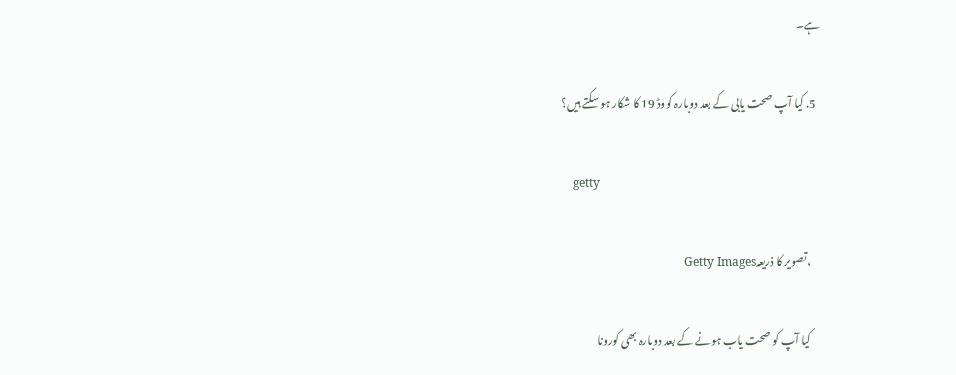ہے۔

  5. کیا آپ صحت یابی کے بعد دوبارہ کووڈ 19 کا شکار ہو سکتے ہیں؟

    getty

    ،تصویر کا ذریعہGetty Images

    کیا آپ کو صحت یاب ہونے کے بعد دوبارہ بھی کورونا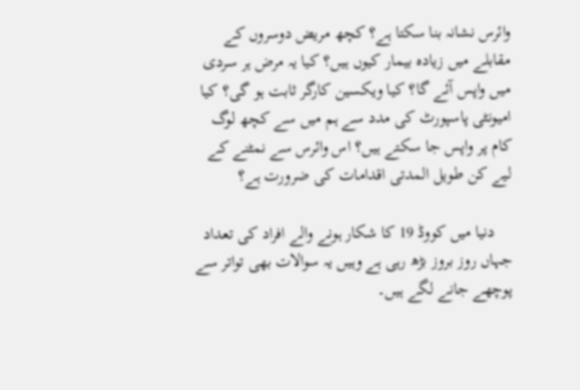وائرس نشانہ بنا سکتا ہے؟ کچھ مریض دوسروں کے مقابلے میں زیادہ بیمار کیوں ہیں؟ کیا یہ مرض ہر سردی میں واپس آئے گا؟ کیا ویکسین کارگر ثابت ہو گی؟ کیا امیونٹی پاسپورٹ کی مدد سے ہم میں سے کچھ لوگ کام پر واپس جا سکتے ہیں؟ اس وائرس سے نمٹنے کے لیے کن طویل المدتی اقدامات کی ضرورت ہے؟

    دنیا میں کووڈ 19 کا شکار ہونے والے افراد کی تعداد جہاں روز بروز بڑھ رہی ہے وہیں یہ سوالات بھی تواتر سے پوچھے جانے لگے ہیں۔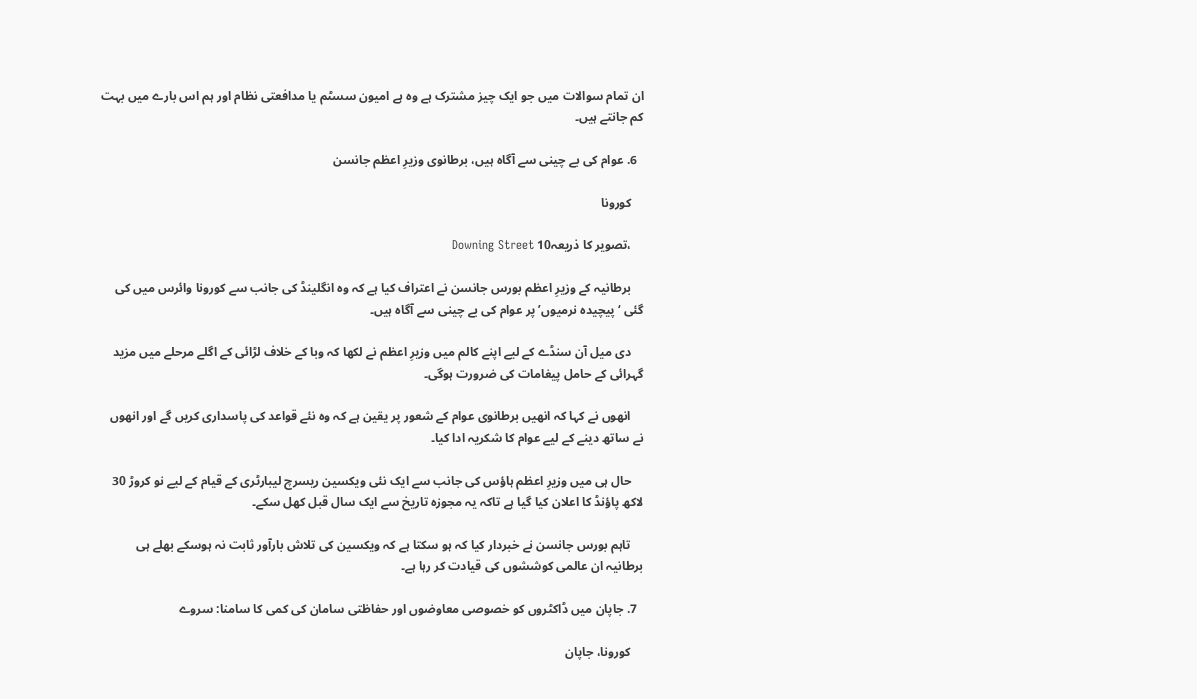ان تمام سوالات میں جو ایک چیز مشترک ہے وہ ہے امیون سسٹم یا مدافعتی نظام اور ہم اس بارے میں بہت کم جانتے ہیں۔

  6. عوام کی بے چینی سے آگاہ ہیں، برطانوی وزیرِ اعظم جانسن

    کورونا

    ،تصویر کا ذریعہ10 Downing Street

    برطانیہ کے وزیرِ اعظم بورس جانسن نے اعتراف کیا ہے کہ وہ انگلینڈ کی جانب سے کورونا وائرس میں کی گئی ‘پیچیدہ نرمیوں’ پر عوام کی بے چینی سے آگاہ ہیں۔

    دی میل آن سنڈے کے لیے اپنے کالم میں وزیرِ اعظم نے لکھا کہ وبا کے خلاف لڑائی کے اگلے مرحلے میں مزید گہرائی کے حامل پیغامات کی ضرورت ہوگی۔

    انھوں نے کہا کہ انھیں برطانوی عوام کے شعور پر یقین ہے کہ وہ نئے قواعد کی پاسداری کریں گے اور انھوں نے ساتھ دینے کے لیے عوام کا شکریہ ادا کیا۔

    حال ہی میں وزیرِ اعظم ہاؤس کی جانب سے ایک نئی ویکسین ریسرچ لیبارٹری کے قیام کے لیے نو کروڑ 30 لاکھ پاؤنڈ کا اعلان کیا گیا ہے تاکہ یہ مجوزہ تاریخ سے ایک سال قبل کھل سکے۔

    تاہم بورس جانسن نے خبردار کیا کہ ہو سکتا ہے کہ ویکسین کی تلاش بارآور ثابت نہ ہوسکے بھلے ہی برطانیہ ان عالمی کوششوں کی قیادت کر رہا ہے۔

  7. جاپان میں ڈاکٹروں کو خصوصی معاوضوں اور حفاظتی سامان کی کمی کا سامنا: سروے

    کورونا، جاپان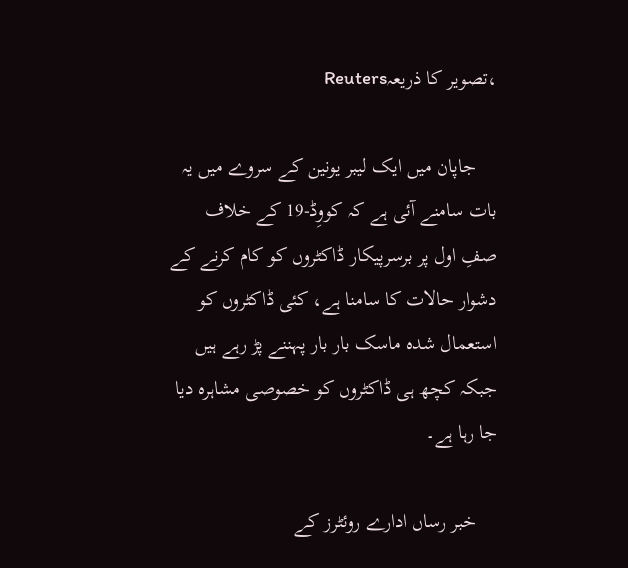،تصویر کا ذریعہReuters

    جاپان میں ایک لیبر یونین کے سروے میں یہ بات سامنے آئی ہے کہ کووِڈ-19 کے خلاف صفِ اول پر برسرپیکار ڈاکٹروں کو کام کرنے کے دشوار حالات کا سامنا ہے، کئی ڈاکٹروں کو استعمال شدہ ماسک بار بار پہننے پڑ رہے ہیں جبکہ کچھ ہی ڈاکٹروں کو خصوصی مشاہرہ دیا جا رہا ہے۔

    خبر رساں ادارے روئٹرز کے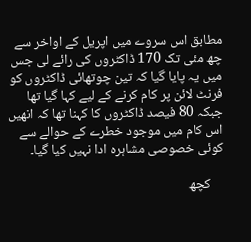مطابق اس سروے میں اپریل کے اواخر سے چھ مئی تک 170 ڈاکٹروں کی رائے لی جس میں یہ پایا گیا کہ تین چوتھائی ڈاکٹروں کو فرنٹ لائن پر کام کرنے کے لیے کہا گیا تھا جبکہ 80 فیصد ڈاکٹروں کا کہنا تھا کہ انھیں اس کام میں موجود خطرے کے حوالے سے کوئی خصوصی مشاہرہ ادا نہیں کیا گیا۔

    کچھ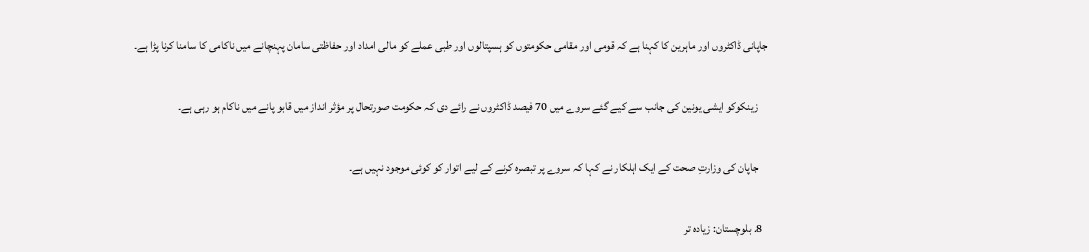جاپانی ڈاکٹروں اور ماہرین کا کہنا ہے کہ قومی اور مقامی حکومتوں کو ہسپتالوں اور طبی عملے کو مالی امداد اور حفاظتی سامان پہنچانے میں ناکامی کا سامنا کرنا پڑا ہے۔

    زینکوکو ایشی یونین کی جانب سے کیے گئے سروے میں 70 فیصد ڈاکٹروں نے رائے دی کہ حکومت صورتحال پر مؤثر انداز میں قابو پانے میں ناکام ہو رہی ہے۔

    جاپان کی وزارتِ صحت کے ایک اہلکار نے کہا کہ سروے پر تبصرہ کرنے کے لیے اتوار کو کوئی موجود نہیں ہے۔

  8. بلوچستان: زیادہ تر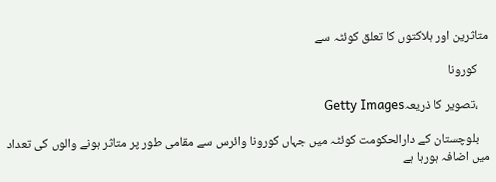متاثرین اور ہلاکتوں کا تعلق کوئٹہ سے

    کورونا

    ،تصویر کا ذریعہGetty Images

    بلوچستان کے دارالحکومت کوئٹہ میں جہاں کورونا وائرس سے مقامی طور پر متاثر ہونے والوں کی تعداد میں اضافہ ہورہا ہے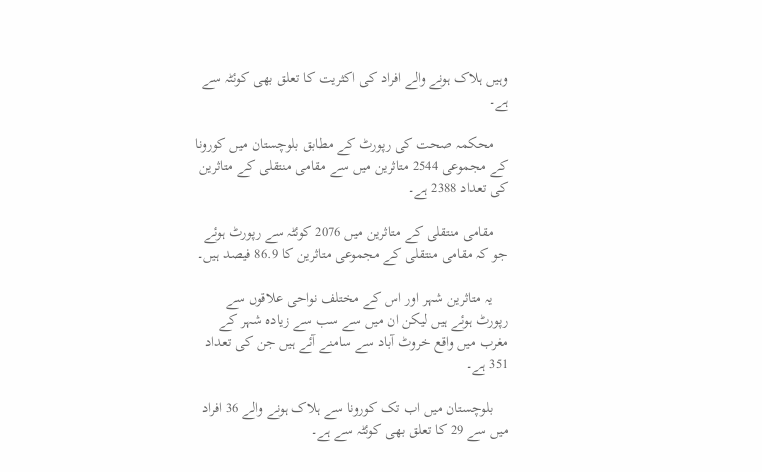وہیں ہلاک ہونے والے افراد کی اکثریت کا تعلق بھی کوئٹہ سے ہے۔

    محکمہ صحت کی رپورٹ کے مطابق بلوچستان میں کورونا کے مجموعی 2544 متاثرین میں سے مقامی منتقلی کے متاثرین کی تعداد 2388 ہے۔

    مقامی منتقلی کے متاثرین میں 2076 کوئٹہ سے رپورٹ ہوئے جو کہ مقامی منتقلی کے مجموعی متاثرین کا 86.9 فیصد ہیں۔

    یہ متاثرین شہر اور اس کے مختلف نواحی علاقوں سے رپورٹ ہوئے ہیں لیکن ان میں سے سب سے زیادہ شہر کے مغرب میں واقع خروٹ آباد سے سامنے آئے ہیں جن کی تعداد 351 ہے۔

    بلوچستان میں اب تک کورونا سے ہلاک ہونے والے 36 افراد میں سے 29 کا تعلق بھی کوئٹہ سے ہے۔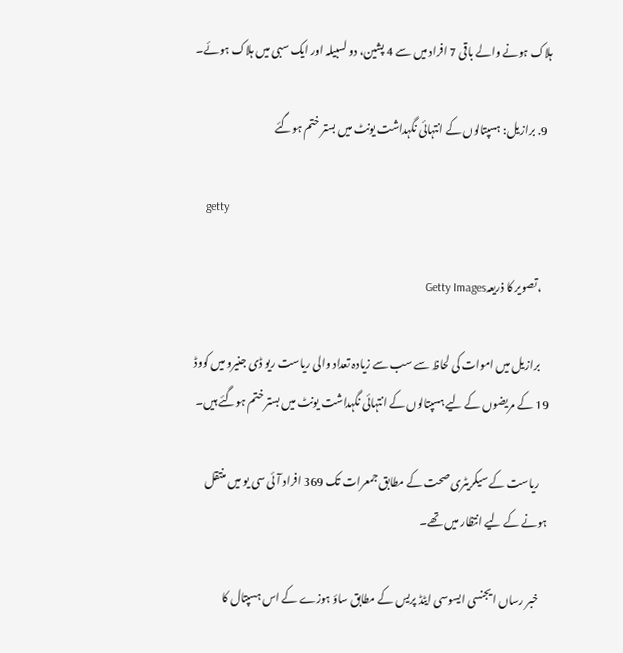ہلاک ہونے والے باقی 7 افراد میں سے 4 پشین، دو لسبیلہ اور ایک سبی میں ہلاک ہوئے۔

  9. برازیل: ہسپتالوں کے انتہائی نگہداشت یونٹ میں بستر ختم ہوگئے

    getty

    ،تصویر کا ذریعہGetty Images

    برازیل میں اموات کی لحاظ سے سب سے زیادہ تعداد والی ریاست ریو ڈی جنیرو میں کووڈ 19 کے مریضوں کے لیے ہسپتالوں کے انتہائی نگہداشت یونٹ میں بستر ختم ہوگئے ہیں۔

    ریاست کے سیکریٹری صحت کے مطابق جمعرات تک 369 افراد آئی سی یو میں منتقل ہونے کے لیے انتظار میں تھے۔

    خبر رساں ایجنسی ایسوسی ایٹڈ پریس کے مطابق ساؤ ہوزے کے اس ہسپتال کا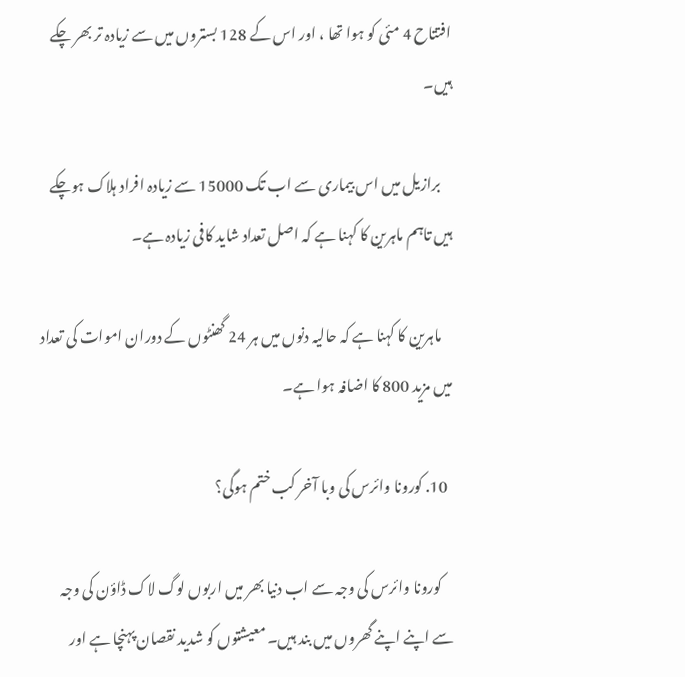افتتاح 4 مئی کو ہوا تھا ، اور اس کے 128 بستروں میں سے زیادہ تر بھر چکے ہیں۔

    برازیل میں اس بیماری سے اب تک 15000 سے زیادہ افراد ہلاک ہوچکے ہیں تاہم ماہرین کا کہنا ہے کہ اصل تعداد شاید کافی زیادہ ہے۔

    ماہرین کا کہنا ہے کہ حالیہ دنوں میں ہر 24 گھنٹوں کے دوران اموات کی تعداد میں مزید 800 کا اضافہ ہوا ہے۔

  10. کورونا وائرس کی وبا آخر کب ختم ہوگی؟

    کورونا وائرس کی وجہ سے اب دنیا بھر میں اربوں لوگ لاک ڈاؤن کی وجہ سے اپنے اپنے گھروں میں بند ہیں۔ معیشتوں کو شدید نقصان پہنچا ہے اور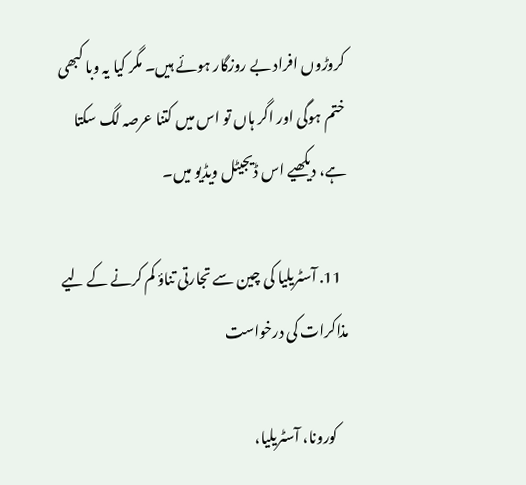کروڑوں افراد بے روزگار ہوئے ہیں۔ مگر کیا یہ وبا کبھی ختم ہوگی اور اگر ہاں تو اس میں کتنا عرصہ لگ سکتا ہے، دیکھیے اس ڈیجیٹل ویڈیو میں۔

  11. آسٹریلیا کی چین سے تجارتی تناؤ کم کرنے کے لیے مذاکرات کی درخواست

    کورونا، آسٹریلیا،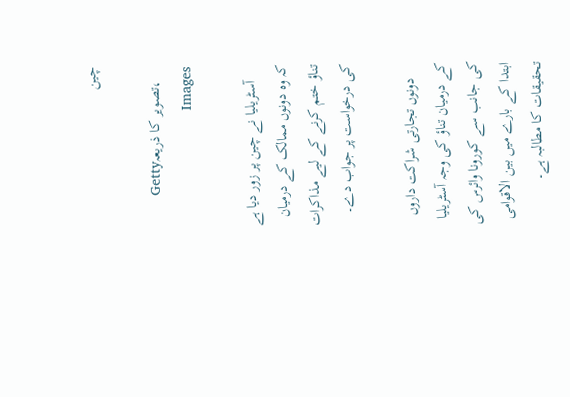چین

    ،تصویر کا ذریعہGetty Images

    آسٹریلیا نے چین پر زور دیا ہے کہ وہ دونوں ممالک کے درمیان تناؤ ختم کرنے کے لیے مذاکرات کی درخواست پر جواب دے۔

    دونوں تجارتی شراکت داروں کے درمیان تناؤ کی وجہ آسٹریلیا کی جانب سے کورونا وائرس کی ابتدا کے بارے میں بین الاقوامی تحقیقات کا مطالبہ ہے۔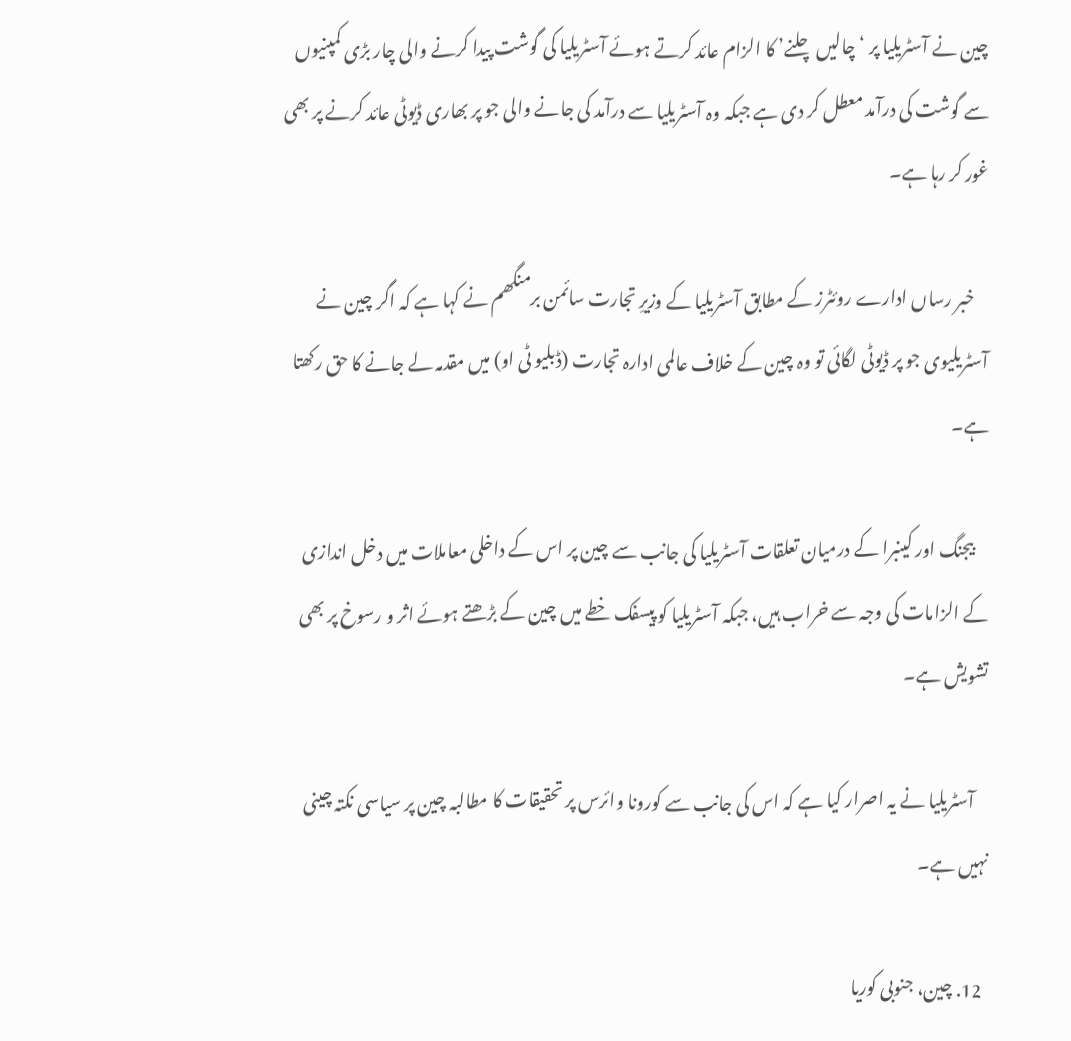چین نے آسٹریلیا پر ‘چالیں چلنے’ کا الزام عائد کرتے ہوئے آسٹریلیا کی گوشت پیدا کرنے والی چار بڑی کمپنیوں سے گوشت کی درآمد معطل کر دی ہے جبکہ وہ آسٹریلیا سے درآمد کی جانے والی جو پر بھاری ڈیوٹی عائد کرنے پر بھی غور کر رہا ہے۔

    خبر رساں ادارے روئٹرز کے مطابق آسٹریلیا کے وزیرِ تجارت سائمن برمنگھم نے کہا ہے کہ اگر چین نے آسٹریلیوی جو پر ڈیوٹی لگائی تو وہ چین کے خلاف عالمی ادارہ تجارت (ڈبلیو ٹی او) میں مقدمہ لے جانے کا حق رکھتا ہے۔

    بیجنگ اور کینبرا کے درمیان تعلقات آسٹریلیا کی جانب سے چین پر اس کے داخلی معاملات میں دخل اندازی کے الزامات کی وجہ سے خراب ہیں، جبکہ آسٹریلیا کو پیسفک خطے میں چین کے بڑھتے ہوئے اثر و رسوخ پر بھی تشویش ہے۔

    آسٹریلیا نے یہ اصرار کیا ہے کہ اس کی جانب سے کورونا وائرس پر تحقیقات کا مطالبہ چین پر سیاسی نکتہ چینی نہیں ہے۔

  12. چین، جنوبی کوریا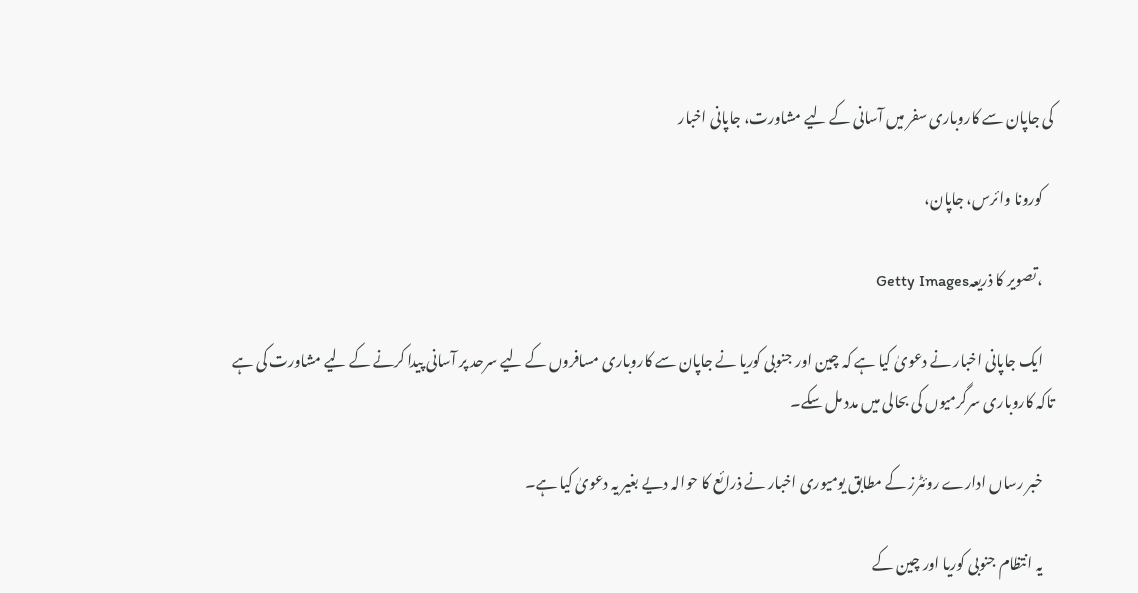کی جاپان سے کاروباری سفر میں آسانی کے لیے مشاورت، جاپانی اخبار

    کورونا وائرس، جاپان،

    ،تصویر کا ذریعہGetty Images

    ایک جاپانی اخبار نے دعویٰ کیا ہے کہ چین اور جنوبی کوریا نے جاپان سے کاروباری مسافروں کے لیے سرحد پر آسانی پیدا کرنے کے لیے مشاورت کی ہے تاکہ کاروباری سرگرمیوں کی بحالی میں مدد مل سکے۔

    خبر رساں ادارے روئٹرز کے مطابق یومیوری اخبار نے ذرائع کا حوالہ دیے بغیر یہ دعویٰ کیا ہے۔

    یہ انتظام جنوبی کوریا اور چین کے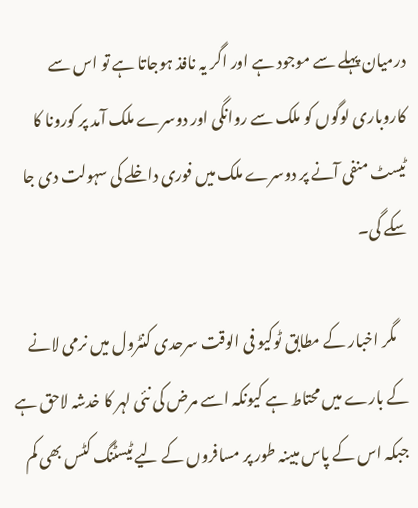درمیان پہلے سے موجود ہے اور اگر یہ نافذ ہوجاتا ہے تو اس سے کاروباری لوگوں کو ملک سے روانگی اور دوسرے ملک آمد پر کورونا کا ٹیسٹ منفی آنے پر دوسرے ملک میں فوری داخلے کی سہولت دی جا سکے گی۔

    مگر اخبار کے مطابق ٹوکیو فی الوقت سرحدی کنٹرول میں نرمی لانے کے بارے میں محتاط ہے کیونکہ اسے مرض کی نئی لہر کا خدشہ لاحق ہے جبکہ اس کے پاس مبینہ طور پر مسافروں کے لیے ٹیسٹنگ کٹس بھی کم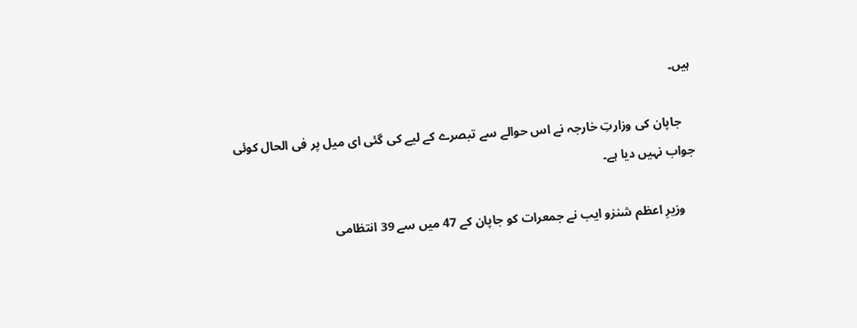ہیں۔

    جاپان کی وزارتِ خارجہ نے اس حوالے سے تبصرے کے لیے کی گئی ای میل پر فی الحال کوئی جواب نہیں دیا ہے۔

    وزیرِ اعظم شنزو ایب نے جمعرات کو جاپان کے 47 میں سے 39 انتظامی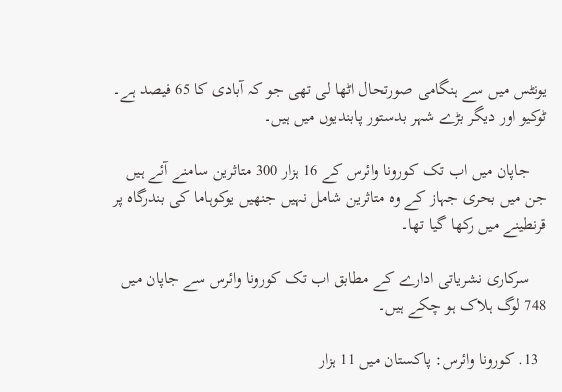یونٹس میں سے ہنگامی صورتحال اٹھا لی تھی جو کہ آبادی کا 65 فیصد ہے۔ ٹوکیو اور دیگر بڑے شہر بدستور پابندیوں میں ہیں۔

    جاپان میں اب تک کورونا وائرس کے 16 ہزار 300 متاثرین سامنے آئے ہیں جن میں بحری جہاز کے وہ متاثرین شامل نہیں جنھیں یوکوہاما کی بندرگاہ پر قرنطینے میں رکھا گیا تھا۔

    سرکاری نشریاتی ادارے کے مطابق اب تک کورونا وائرس سے جاپان میں 748 لوگ ہلاک ہو چکے ہیں۔

  13. کورونا وائرس: پاکستان میں 11 ہزار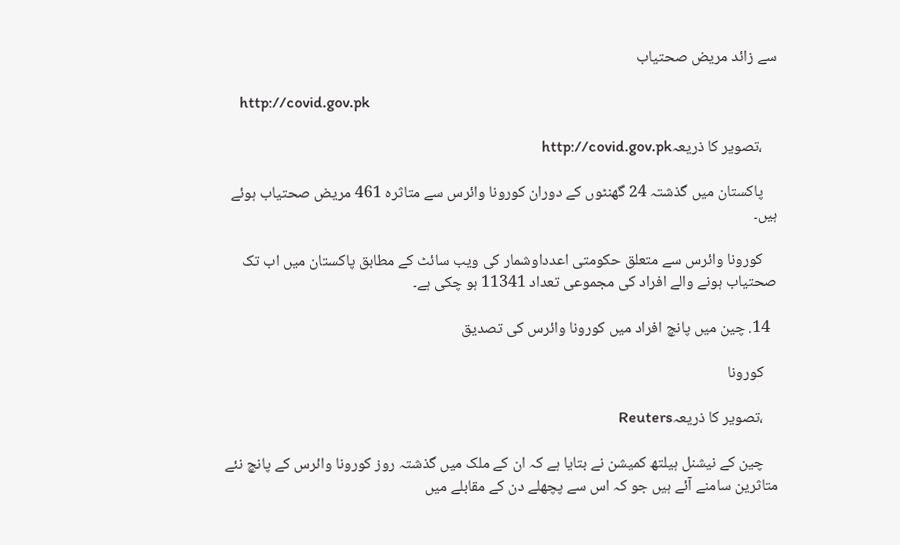سے زائد مریض صحتیاب

    http://covid.gov.pk

    ،تصویر کا ذریعہhttp://covid.gov.pk

    پاکستان میں گذشتہ 24 گھنٹوں کے دوران کورونا وائرس سے متاثرہ 461 مریض صحتیاب ہوئے ہیں۔

    کورونا وائرس سے متعلق حکومتی اعدداوشمار کی ویب سائٹ کے مطابق پاکستان میں اب تک صحتیاب ہونے والے افراد کی مجموعی تعداد 11341 ہو چکی ہے۔

  14. چین میں پانچ افراد میں کورونا وائرس کی تصدیق

    کورونا

    ،تصویر کا ذریعہReuters

    چین کے نیشنل ہیلتھ کمیشن نے بتایا ہے کہ ان کے ملک میں گذشتہ روز کورونا وائرس کے پانچ نئے متاثرین سامنے آئے ہیں جو کہ اس سے پچھلے دن کے مقابلے میں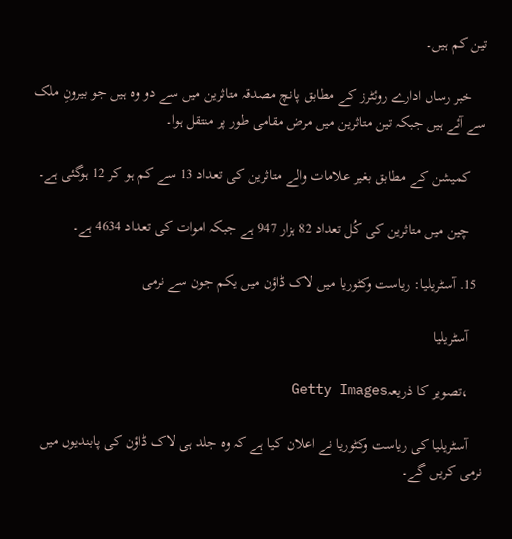تین کم ہیں۔

    خبر رساں ادارے روئٹرز کے مطابق پانچ مصدقہ متاثرین میں سے دو وہ ہیں جو بیرونِ ملک سے آئے ہیں جبکہ تین متاثرین میں مرض مقامی طور پر منتقل ہوا۔

    کمیشن کے مطابق بغیر علامات والے متاثرین کی تعداد 13 سے کم ہو کر 12 ہوگئی ہے۔

    چین میں متاثرین کی کُل تعداد 82 ہزار 947 ہے جبکہ اموات کی تعداد 4634 ہے۔

  15. آسٹریلیا: ریاست وکٹوریا میں لاک ڈاؤن میں یکم جون سے نرمی

    آسٹریلیا

    ،تصویر کا ذریعہGetty Images

    آسٹریلیا کی ریاست وکٹوریا نے اعلان کیا ہے کہ وہ جلد ہی لاک ڈاؤن کی پابندیوں میں نرمی کریں گے۔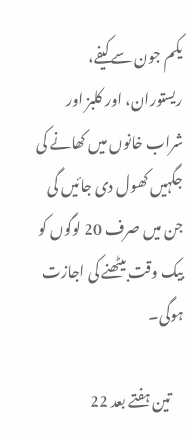یکم جون سے کیفے، ریستوران، اور کلبز اور شراب خانوں میں کھانے کی جگہیں کھول دی جائیں گی جن میں صرف 20 لوگوں کو بیک وقت بیٹھنے کی اجازت ہوگی۔

    تین ہفتے بعد 22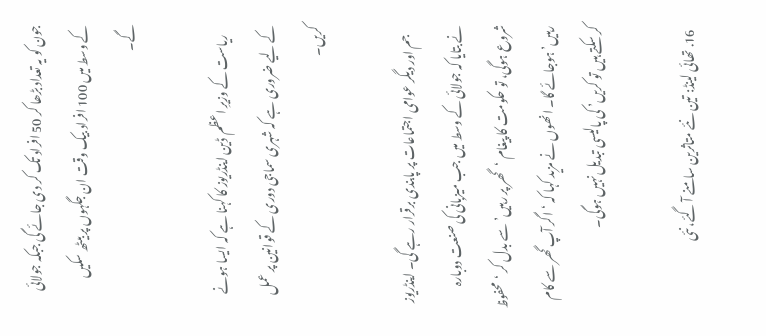جون کو یہ تعداد بڑھا کر 50 افراد تک کر دی جائے گی جبکہ جولائی کے وسط میں 100 افراد بیک وقت ان جگہوں پر بیٹھ سکیں گے۔

    ریاست کے وزیرِ اعظم ڈین اینڈریوز کا کہنا ہے کہ ایسا ہونے کے لیے ضروری ہے کہ شہری سماجی دوری کے قوانین پر عمل کریں۔

    جم اور دیگر عوامی اجتماعات پر پابندی برقرار رہے گی۔ اینڈریوز نے بتایا کہ جولائی کے وسط میں جب میزبانی کی صنعت دوبارہ شروع ہوگی، تو حکومت کا پیغام ‘گھر پر رہیں’ سے بدل کر ‘محفوظ رہیں’ ہوجائے گا۔ انھوں نے مزید کہا کہ ‘اگر آپ گھر سے کام کر سکتے ہیں تو کریں’ کی پالیسی تبدیل نہیں ہوگی۔

  16. تھائی لینڈ: تین نئے متاثرین سامنے آ گئے، نئی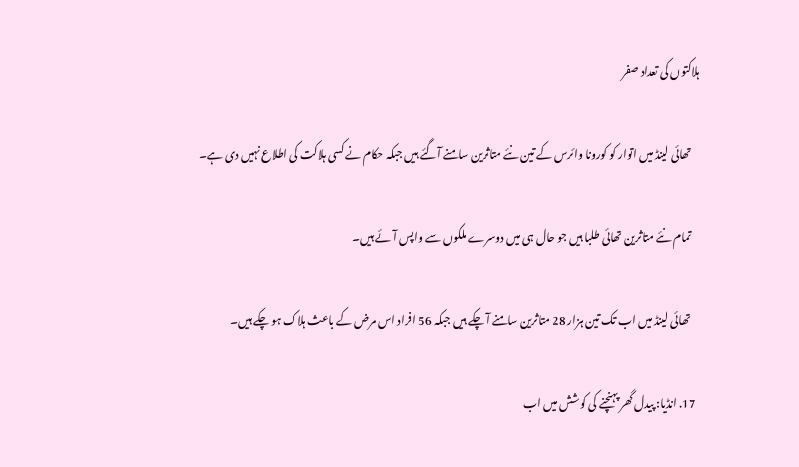ہلاکتوں کی تعداد صفر

    تھائی لینڈ میں اتوار کو کورونا وائرس کے تین نئے متاثرین سامنے آگئے ہیں جبکہ حکام نے کسی ہلاکت کی اطلاع نہیں دی ہے۔

    تمام نئے متاثرین تھائی طلبا ہیں جو حال ہی میں دوسرے ملکوں سے واپس آئے ہیں۔

    تھائی لینڈ میں اب تک تین ہزار 28 متاثرین سامنے آ چکے ہیں جبکہ 56 افراد اس مرض کے باعث ہلاک ہو چکے ہیں۔

  17. انڈیا: پیدل گھر پہنچنے کی کوشش میں اب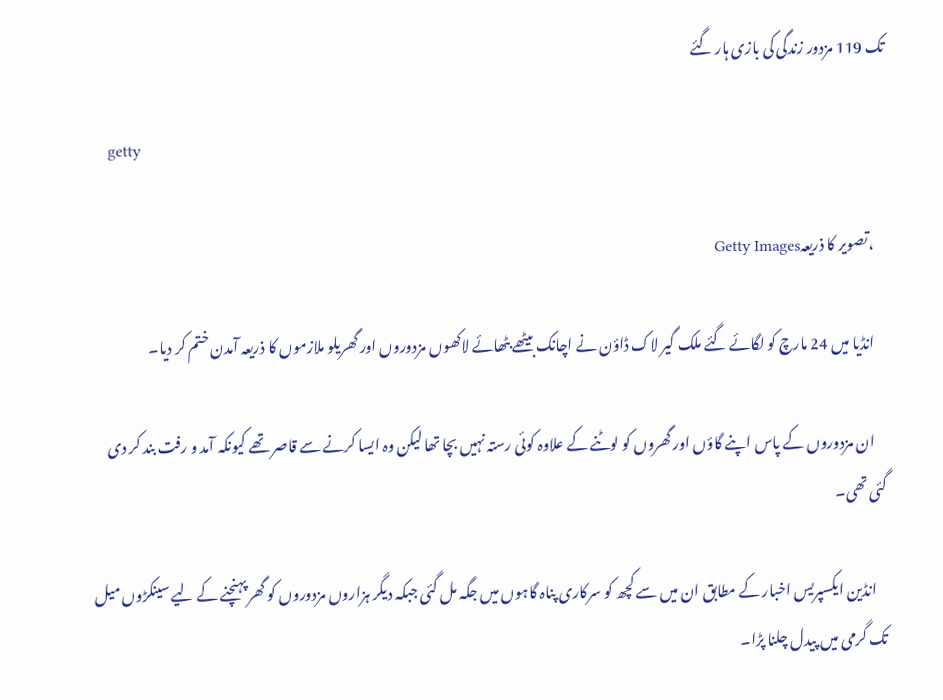تک 119 مزدور زندگی کی بازی ہار گئے

    getty

    ،تصویر کا ذریعہGetty Images

    انڈیا میں 24 مارچ کو لگائے گئے ملک گیر لاک ڈاؤن نے اچانک بیٹھے بٹھائے لاکھوں مزدوروں اور گھریلو ملازموں کا ذریعہ آمدن ختم کر دیا۔

    ان مزدوروں کے پاس اپنے گاؤں اور گھروں کو لوٹنے کے علاوہ کوئی رستہ نہیں بچا تھا لیکن وہ ایسا کرنے سے قاصر تھے کیونکہ آمد و رفت بند کر دی گئی تھی۔

    انڈین ایکسپریس اخبار کے مطابق ان میں سے کچھ کو سرکاری پناہ گاہوں میں جگہ مل گئی جبکہ دیگر ہزاروں مزدوروں کو گھر پہنچنے کے لیے سینکڑوں میل تک گرمی میں پیدل چلنا پڑا۔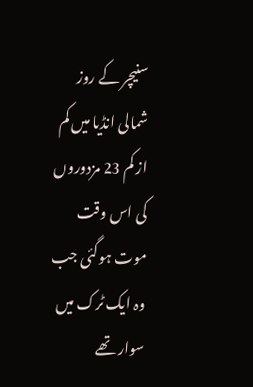سنیچر کے روز شمالی انڈیا میں کم از کم 23 مزدوروں کی اس وقت موت ہوگئی جب وہ ایک ٹرک میں سوار تھے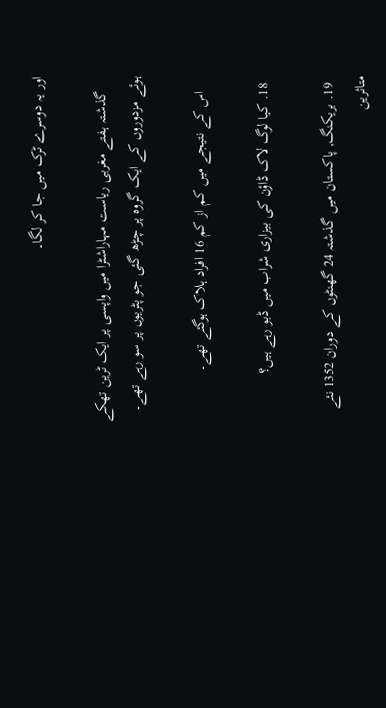اور یہ دوسرے ٹرک میں جا کر لگا۔

    گذشتہ ہفتے مغربی ریاست مہاراشٹرا میں واپسی پر ایک ٹرین تھکے ہوئے مزدوروں کے ایک گروہ پر چڑھ گئی جو پٹریوں پر سو رہے تھے۔

    اس کے نتیجے میں کم از کم 16 افراد ہلاک ہوگئے تھے۔

  18. کیا لوگ لاک ڈاؤن کی بیزاری شراب میں ڈبو رہے ہیں؟

  19. بریکنگ, پاکستان میں گذشتہ 24 گھنٹوں کے دوران 1352 نئے متاثرین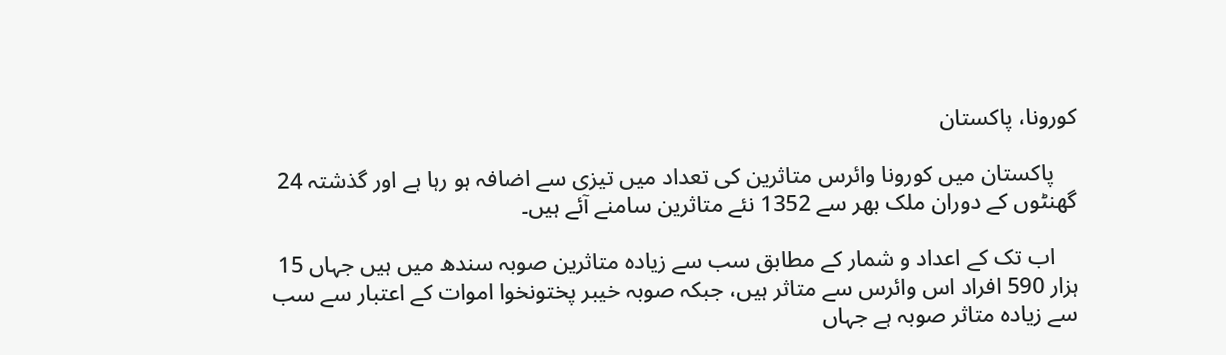کورونا، پاکستان

    پاکستان میں کورونا وائرس متاثرین کی تعداد میں تیزی سے اضافہ ہو رہا ہے اور گذشتہ 24 گھنٹوں کے دوران ملک بھر سے 1352 نئے متاثرین سامنے آئے ہیں۔

    اب تک کے اعداد و شمار کے مطابق سب سے زیادہ متاثرین صوبہ سندھ میں ہیں جہاں 15 ہزار 590 افراد اس وائرس سے متاثر ہیں، جبکہ صوبہ خیبر پختونخوا اموات کے اعتبار سے سب سے زیادہ متاثر صوبہ ہے جہاں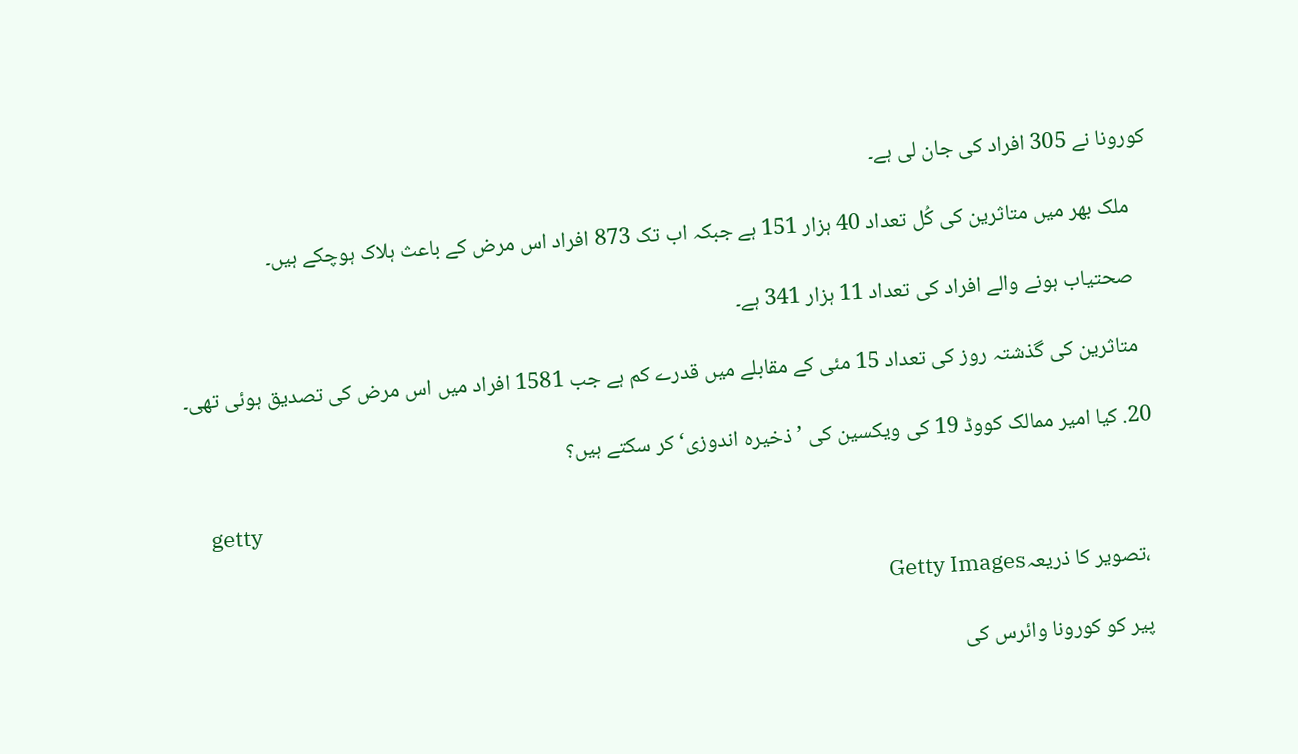کورونا نے 305 افراد کی جان لی ہے۔

    ملک بھر میں متاثرین کی کُل تعداد 40 ہزار 151 ہے جبکہ اب تک 873 افراد اس مرض کے باعث ہلاک ہوچکے ہیں۔

    صحتیاب ہونے والے افراد کی تعداد 11 ہزار 341 ہے۔

    متاثرین کی گذشتہ روز کی تعداد 15 مئی کے مقابلے میں قدرے کم ہے جب 1581 افراد میں اس مرض کی تصدیق ہوئی تھی۔

  20. کیا امیر ممالک کووڈ 19 کی ویکسین کی ’ذخیرہ اندوزی‘ کر سکتے ہیں؟

    getty

    ،تصویر کا ذریعہGetty Images

    پیر کو کورونا وائرس کی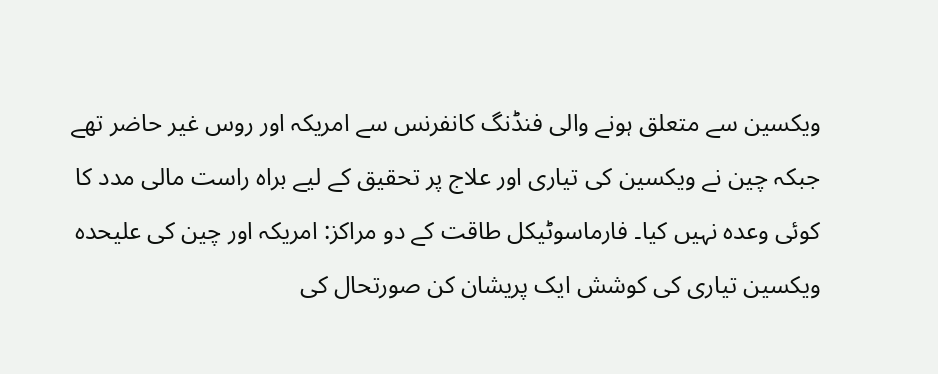ویکسین سے متعلق ہونے والی فنڈنگ کانفرنس سے امریکہ اور روس غیر حاضر تھے جبکہ چین نے ویکسین کی تیاری اور علاج پر تحقیق کے لیے براہ راست مالی مدد کا کوئی وعدہ نہیں کیا۔ فارماسوٹیکل طاقت کے دو مراکز: امریکہ اور چین کی علیحدہ ویکسین تیاری کی کوشش ایک پریشان کن صورتحال کی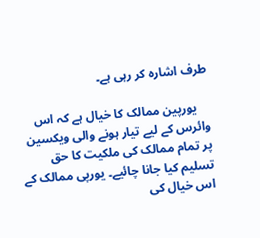طرف اشارہ کر رہی ہے۔

    یورپین ممالک کا خیال ہے کہ اس وائرس کے لیے تیار ہونے والی ویکسین پر تمام ممالک کی ملکیت کا حق تسلیم کیا جانا چائیے۔ یورپی ممالک کے اس خیال کی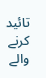تائید کرنے والے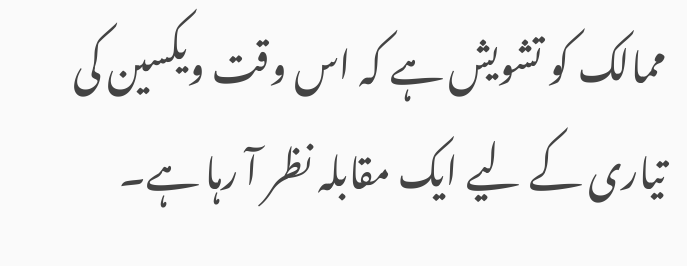ممالک کو تشویش ہے کہ اس وقت ویکسین کی تیاری کے لیے ایک مقابلہ نظر آ رہا ہے۔